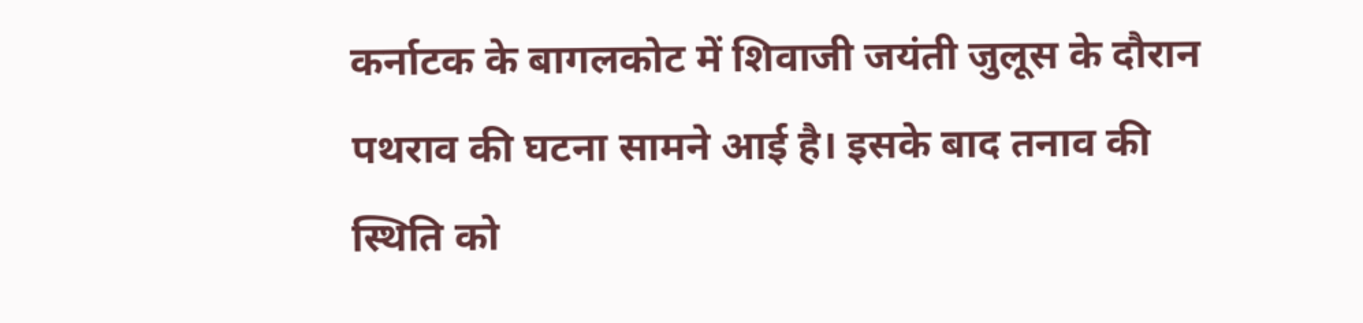कर्नाटक के बागलकोट में शिवाजी जयंती जुलूस के दौरान पथराव की घटना सामने आई है। इसके बाद तनाव की स्थिति को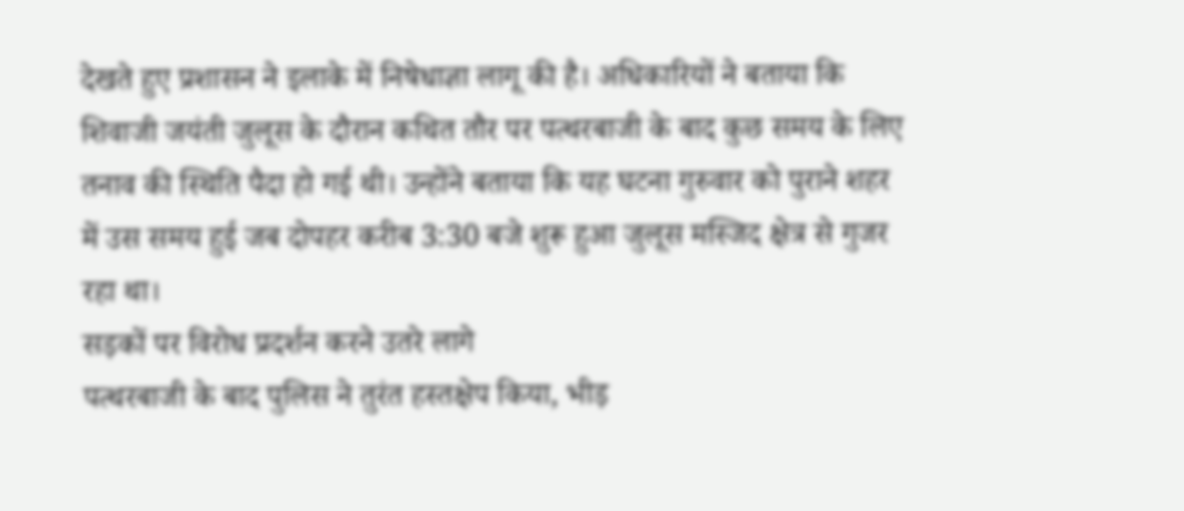देखते हुए प्रशासन ने इलाके में निषेधाज्ञा लागू की है। अधिकारियों ने बताया कि शिवाजी जयंती जुलूस के दौरान कथित तौर पर पत्थरबाजी के बाद कुछ समय के लिए तनाव की स्थिति पैदा हो गई थी। उन्होंने बताया कि यह घटना गुरुवार को पुराने शहर में उस समय हुई जब दोपहर करीब 3:30 बजे शुरू हुआ जुलूस मस्जिद क्षेत्र से गुजर रहा था।
सड़कों पर विरोध प्रदर्शन करने उतरे लागे
पत्थरबाजी के बाद पुलिस ने तुरंत हस्तक्षेप किया, भीड़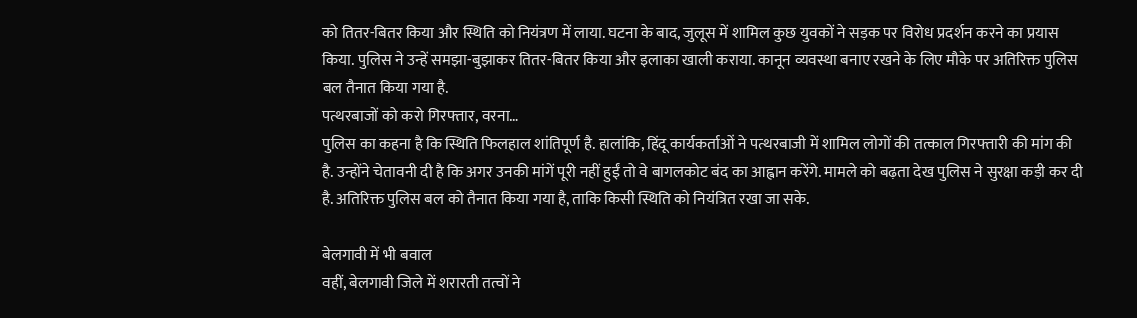को तितर-बितर किया और स्थिति को नियंत्रण में लाया. घटना के बाद, जुलूस में शामिल कुछ युवकों ने सड़क पर विरोध प्रदर्शन करने का प्रयास किया. पुलिस ने उन्हें समझा-बुझाकर तितर-बितर किया और इलाका खाली कराया. कानून व्यवस्था बनाए रखने के लिए मौके पर अतिरिक्त पुलिस बल तैनात किया गया है.
पत्थरबाजों को करो गिरफ्तार, वरना…
पुलिस का कहना है कि स्थिति फिलहाल शांतिपूर्ण है. हालांकि, हिंदू कार्यकर्ताओं ने पत्थरबाजी में शामिल लोगों की तत्काल गिरफ्तारी की मांग की है. उन्होंने चेतावनी दी है कि अगर उनकी मांगें पूरी नहीं हुईं तो वे बागलकोट बंद का आह्वान करेंगे. मामले को बढ़ता देख पुलिस ने सुरक्षा कड़ी कर दी है. अतिरिक्त पुलिस बल को तैनात किया गया है, ताकि किसी स्थिति को नियंत्रित रखा जा सके.

बेलगावी में भी बवाल
वहीं, बेलगावी जिले में शरारती तत्वों ने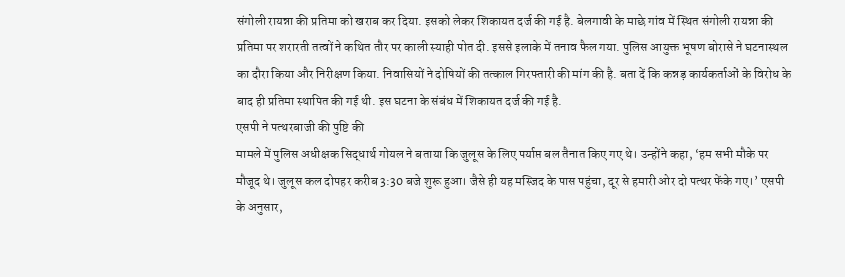संगोली रायन्ना की प्रतिमा को खराब कर दिया. इसको लेकर शिकायत दर्ज की गई है. बेलगावी के माछे गांव में स्थित संगोली रायन्ना की प्रतिमा पर शरारती तत्वों ने कथित तौर पर काली स्याही पोत दी. इससे इलाके में तनाव फैल गया. पुलिस आयुक्त भूषण बोरासे ने घटनास्थल का दौरा किया और निरीक्षण किया. निवासियों ने दोषियों की तत्काल गिरफ्तारी की मांग की है. बता दें कि कन्नड़ कार्यकर्ताओं के विरोध के बाद ही प्रतिमा स्थापित की गई थी. इस घटना के संबंध में शिकायत दर्ज की गई है.
एसपी ने पत्थरबाजी की पुष्टि की
मामले में पुलिस अधीक्षक सिद्धार्थ गोयल ने बताया कि जुलूस के लिए पर्याप्त बल तैनात किए गए थे। उन्होंने कहा, ‘हम सभी मौके पर मौजूद थे। जुलूस कल दोपहर करीब 3:30 बजे शुरू हुआ। जैसे ही यह मस्जिद के पास पहुंचा, दूर से हमारी ओर दो पत्थर फेंके गए।’ एसपी के अनुसार,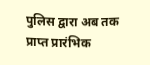पुलिस द्वारा अब तक प्राप्त प्रारंभिक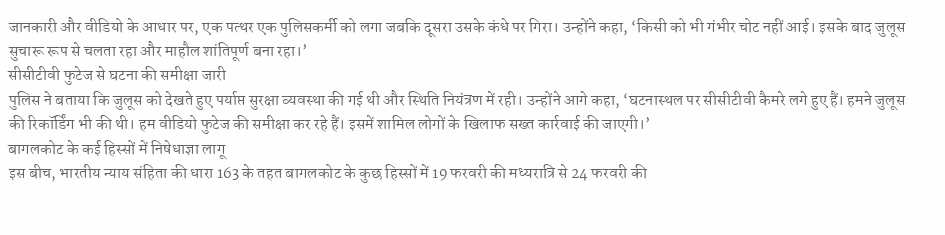जानकारी और वीडियो के आधार पर, एक पत्थर एक पुलिसकर्मी को लगा जबकि दूसरा उसके कंधे पर गिरा। उन्होंने कहा, ‘किसी को भी गंभीर चोट नहीं आई। इसके बाद जुलूस सुचारू रूप से चलता रहा और माहौल शांतिपूर्ण बना रहा।’
सीसीटीवी फुटेज से घटना की समीक्षा जारी
पुलिस ने बताया कि जुलूस को देखते हुए पर्याप्त सुरक्षा व्यवस्था की गई थी और स्थिति नियंत्रण में रही। उन्होंने आगे कहा, ‘घटनास्थल पर सीसीटीवी कैमरे लगे हुए हैं। हमने जुलूस की रिकॉर्डिंग भी की थी। हम वीडियो फुटेज की समीक्षा कर रहे हैं। इसमें शामिल लोगों के खिलाफ सख्त कार्रवाई की जाएगी।’
बागलकोट के कई हिस्सों में निषेधाज्ञा लागू
इस बीच, भारतीय न्याय संहिता की धारा 163 के तहत बागलकोट के कुछ हिस्सों में 19 फरवरी की मध्यरात्रि से 24 फरवरी की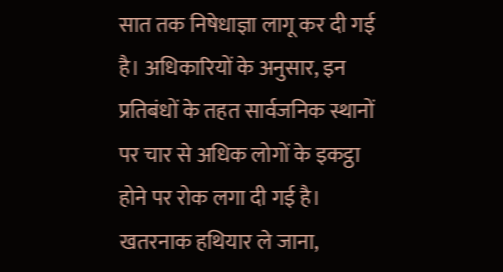सात तक निषेधाज्ञा लागू कर दी गई है। अधिकारियों के अनुसार, इन प्रतिबंधों के तहत सार्वजनिक स्थानों पर चार से अधिक लोगों के इकट्ठा होने पर रोक लगा दी गई है। खतरनाक हथियार ले जाना,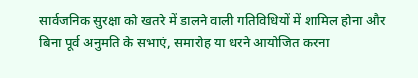सार्वजनिक सुरक्षा को खतरे में डालने वाली गतिविधियों में शामिल होना और बिना पूर्व अनुमति के सभाएं, समारोह या धरने आयोजित करना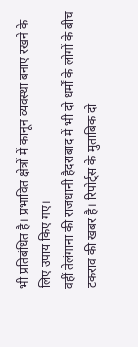भी प्रतिबंधित है। प्रभावित क्षेत्रों में कानून व्यवस्था बनाए रखने के लिए उपाय किए गए।
वहीं तेलंगाना की राजधानी हैदराबाद में भी दो धर्मों के लोगों के बीच टकराव की खबर है। रिपोर्ट्स के मुताबिक दो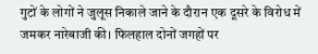गुटों के लोगों ने जुलूस निकाले जाने के दौरान एक दूसरे के विरोध में जमकर नारेबाजी की। फिलहाल दोनों जगहों पर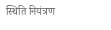स्थिति नियंत्रण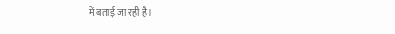में बताई जा रही है।